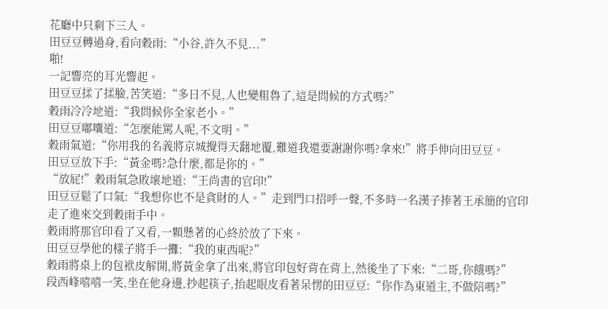花廳中只剩下三人。
田豆豆轉過身,看向穀雨:“小谷,許久不見...”
啪!
一記響亮的耳光響起。
田豆豆揉了揉臉,苦笑道:“多日不見,人也變粗魯了,這是問候的方式嗎?”
穀雨冷冷地道:“我問候你全家老小。”
田豆豆嘟囔道:“怎麼能罵人呢,不文明。”
穀雨氣道:“你用我的名義將京城攪得天翻地覆,難道我還要謝謝你嗎?拿來!”將手伸向田豆豆。
田豆豆放下手:“黃金嗎?急什麼,都是你的。”
“放屁!”穀雨氣急敗壞地道:“王尚書的官印!”
田豆豆鬆了口氣:“我想你也不是貪財的人。”走到門口招呼一聲,不多時一名漢子捧著王承簡的官印走了進來交到穀雨手中。
穀雨將那官印看了又看,一顆懸著的心終於放了下來。
田豆豆學他的樣子將手一攤:“我的東西呢?”
穀雨將桌上的包袱皮解開,將黃金拿了出來,將官印包好背在背上,然後坐了下來:“二哥,你餓嗎?”
段西峰嘻嘻一笑,坐在他身邊,抄起筷子,抬起眼皮看著呆愣的田豆豆:“你作為東道主,不做陪嗎?”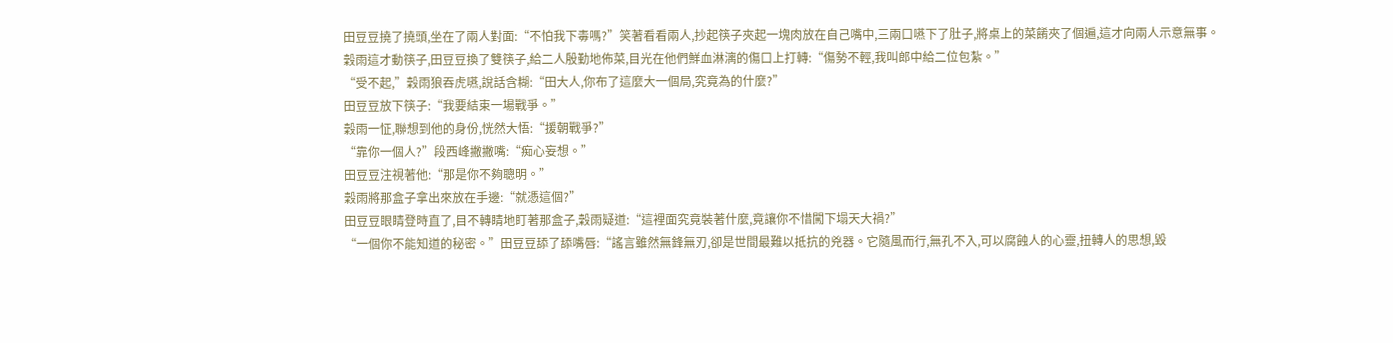田豆豆撓了撓頭,坐在了兩人對面:“不怕我下毒嗎?”笑著看看兩人,抄起筷子夾起一塊肉放在自己嘴中,三兩口嚥下了肚子,將桌上的菜餚夾了個遍,這才向兩人示意無事。
穀雨這才動筷子,田豆豆換了雙筷子,給二人殷勤地佈菜,目光在他們鮮血淋漓的傷口上打轉:“傷勢不輕,我叫郎中給二位包紮。”
“受不起,”穀雨狼吞虎嚥,說話含糊:“田大人,你布了這麼大一個局,究竟為的什麼?”
田豆豆放下筷子:“我要結束一場戰爭。”
穀雨一怔,聯想到他的身份,恍然大悟:“援朝戰爭?”
“靠你一個人?”段西峰撇撇嘴:“痴心妄想。”
田豆豆注視著他:“那是你不夠聰明。”
穀雨將那盒子拿出來放在手邊:“就憑這個?”
田豆豆眼睛登時直了,目不轉睛地盯著那盒子,穀雨疑道:“這裡面究竟裝著什麼,竟讓你不惜闖下塌天大禍?”
“一個你不能知道的秘密。”田豆豆舔了舔嘴唇:“謠言雖然無鋒無刃,卻是世間最難以抵抗的兇器。它隨風而行,無孔不入,可以腐蝕人的心靈,扭轉人的思想,毀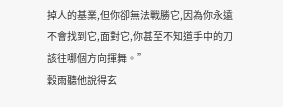掉人的基業,但你卻無法戰勝它,因為你永遠不會找到它,面對它,你甚至不知道手中的刀該往哪個方向揮舞。”
穀雨聽他說得玄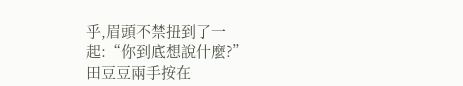乎,眉頭不禁扭到了一起:“你到底想說什麼?”
田豆豆兩手按在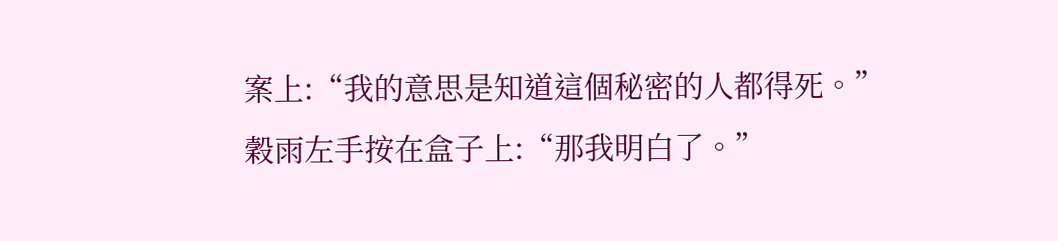案上:“我的意思是知道這個秘密的人都得死。”
穀雨左手按在盒子上:“那我明白了。”